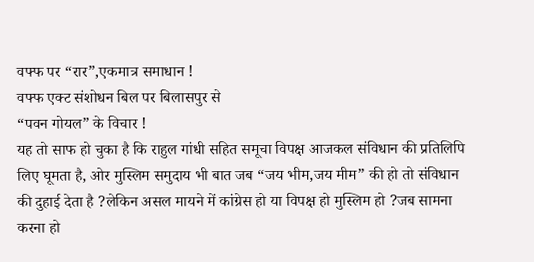वफ्फ पर “रार”,एकमात्र समाधान !
वफ्फ एक्ट संशोधन बिल पर बिलासपुर से
“पवन गोयल” के विचार !
यह तो साफ हो चुका है कि राहुल गांधी सहित समूचा विपक्ष आजकल संविधान की प्रतिलिपि लिए घूमता है, ओर मुस्लिम समुदाय भी बात जब “जय भीम,जय मीम” की हो तो संविधान की दुहाई देता है ?लेकिन असल मायने में कांग्रेस हो या विपक्ष हो मुस्लिम हो ?जब सामना करना हो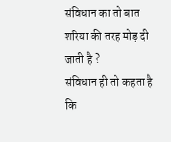संविधान का तो बात शरिया की तरह मोड़ दी जाती है ?
संविधान ही तो कहता है कि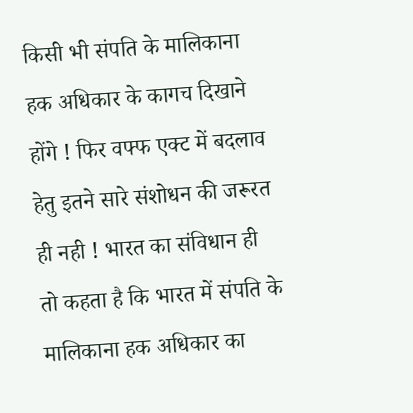किसी भी संपति के मालिकाना हक अधिकार के कागच दिखाने होंगे ! फिर वफ्फ एक्ट में बदलाव हेतु इतने सारे संशोधन की जरूरत ही नही ! भारत का संविधान ही तो कहता है कि भारत में संपति के मालिकाना हक अधिकार का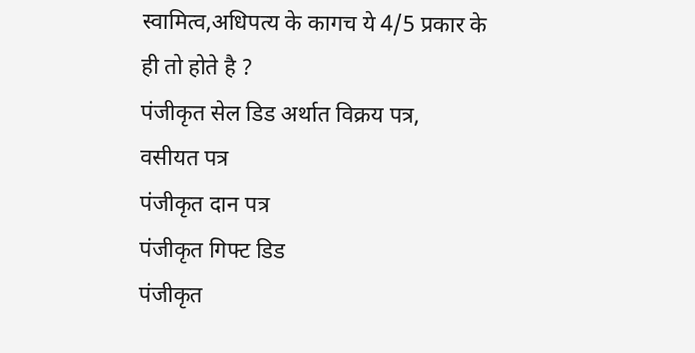स्वामित्व,अधिपत्य के कागच ये 4/5 प्रकार के ही तो होते है ?
पंजीकृत सेल डिड अर्थात विक्रय पत्र,
वसीयत पत्र
पंजीकृत दान पत्र
पंजीकृत गिफ्ट डिड
पंजीकृत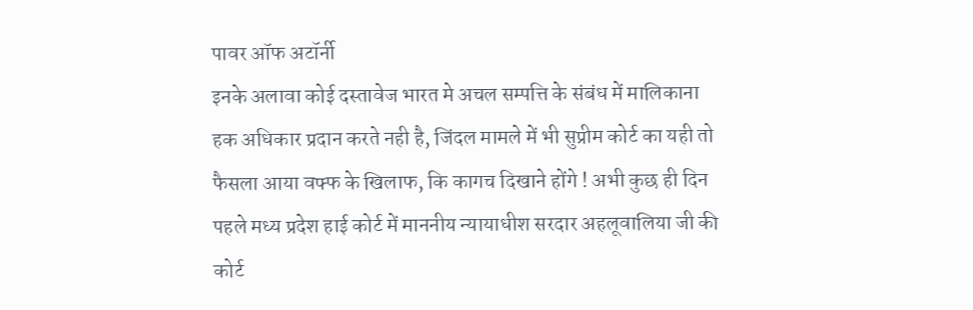पावर ऑफ अटॉर्नी
इनके अलावा कोई दस्तावेज भारत मे अचल सम्पत्ति के संबंध में मालिकाना हक अधिकार प्रदान करते नही है, जिंदल मामले में भी सुप्रीम कोर्ट का यही तो फैसला आया वफ्फ के खिलाफ, कि कागच दिखाने होंगे ! अभी कुछ ही दिन पहले मध्य प्रदेश हाई कोर्ट में माननीय न्यायाधीश सरदार अहलूवालिया जी की कोर्ट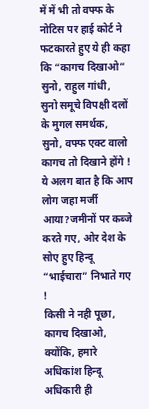में में भी तो वफ्फ के नोटिस पर हाई कोर्ट ने फटकारते हुए ये ही कहा कि “कागच दिखाओ”
सुनो, राहुल गांधी,
सुनो समूचे विपक्षी दलों के मुगल समर्थक,
सुनो, वफ्फ एक्ट वालो
कागच तो दिखाने होंगे !
ये अलग बात है कि आप लोग जहा मर्जी आया?जमीनों पर कब्जे करते गए, ओर देश के सोए हुए हिन्दू “भाईचारा” निभाते गए !
किसी ने नही पूछा, कागच दिखाओ, क्योंकि, हमारे अधिकांश हिन्दू अधिकारी ही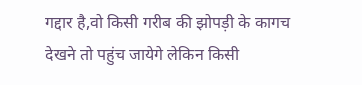गद्दार है,वो किसी गरीब की झोपड़ी के कागच देखने तो पहुंच जायेगे लेकिन किसी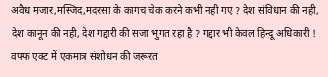अवैध मजार,मस्जिद,मदरसा के कागच चेक करने कभी नही गए ? देश संविधान की नही, देश कानून की नही, देश गद्दारी की सजा भुगत रहा है ? गद्दार भी केवल हिन्दू अधिकारी !
वफ्फ एक्ट में एकमात्र संशोधन की जरूरत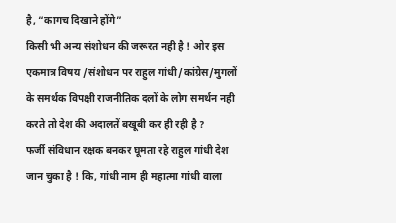है, “कागच दिखाने होंगे”
किसी भी अन्य संशोधन की जरूरत नही है ! ओर इस एकमात्र विषय /संशोधन पर राहुल गांधी/कांग्रेस/मुगलों के समर्थक विपक्षी राजनीतिक दलों के लोग समर्थन नही करते तो देश की अदालतें बखूबी कर ही रही है ?
फर्जी संविधान रक्षक बनकर घूमता रहे राहुल गांधी देश जान चुका है ! कि, गांधी नाम ही महात्मा गांधी वाला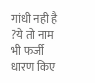गांधी नही है ?ये तो नाम भी फर्जी धारण किए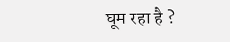घूम रहा है ?